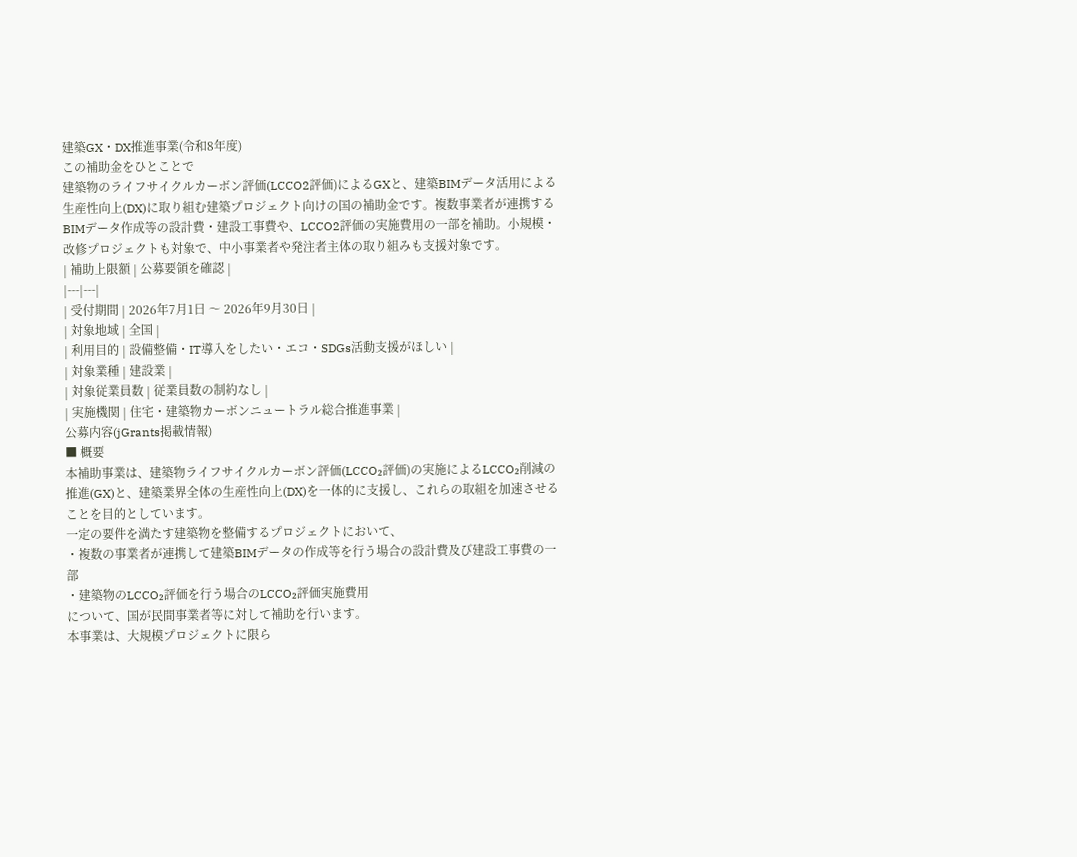建築GX・DX推進事業(令和8年度)
この補助金をひとことで
建築物のライフサイクルカーボン評価(LCCO2評価)によるGXと、建築BIMデータ活用による生産性向上(DX)に取り組む建築プロジェクト向けの国の補助金です。複数事業者が連携するBIMデータ作成等の設計費・建設工事費や、LCCO2評価の実施費用の一部を補助。小規模・改修プロジェクトも対象で、中小事業者や発注者主体の取り組みも支援対象です。
| 補助上限額 | 公募要領を確認 |
|---|---|
| 受付期間 | 2026年7月1日 〜 2026年9月30日 |
| 対象地域 | 全国 |
| 利用目的 | 設備整備・IT導入をしたい・エコ・SDGs活動支援がほしい |
| 対象業種 | 建設業 |
| 対象従業員数 | 従業員数の制約なし |
| 実施機関 | 住宅・建築物カーボンニュートラル総合推進事業 |
公募内容(jGrants掲載情報)
■ 概要
本補助事業は、建築物ライフサイクルカーボン評価(LCCO₂評価)の実施によるLCCO₂削減の推進(GX)と、建築業界全体の生産性向上(DX)を一体的に支援し、これらの取組を加速させることを目的としています。
一定の要件を満たす建築物を整備するプロジェクトにおいて、
・複数の事業者が連携して建築BIMデータの作成等を行う場合の設計費及び建設工事費の一部
・建築物のLCCO₂評価を行う場合のLCCO₂評価実施費用
について、国が民間事業者等に対して補助を行います。
本事業は、大規模プロジェクトに限ら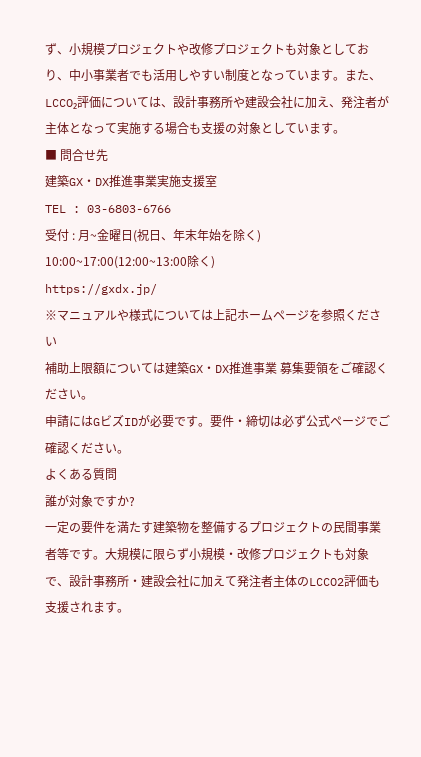ず、小規模プロジェクトや改修プロジェクトも対象としており、中小事業者でも活用しやすい制度となっています。また、LCCO₂評価については、設計事務所や建設会社に加え、発注者が主体となって実施する場合も支援の対象としています。
■ 問合せ先
建築GX・DX推進事業実施支援室
TEL : 03-6803-6766
受付 : 月~金曜日(祝日、年末年始を除く) 10:00~17:00(12:00~13:00除く)
https://gxdx.jp/
※マニュアルや様式については上記ホームページを参照ください
補助上限額については建築GX・DX推進事業 募集要領をご確認ください。
申請にはGビズIDが必要です。要件・締切は必ず公式ページでご確認ください。
よくある質問
誰が対象ですか?
一定の要件を満たす建築物を整備するプロジェクトの民間事業者等です。大規模に限らず小規模・改修プロジェクトも対象で、設計事務所・建設会社に加えて発注者主体のLCCO2評価も支援されます。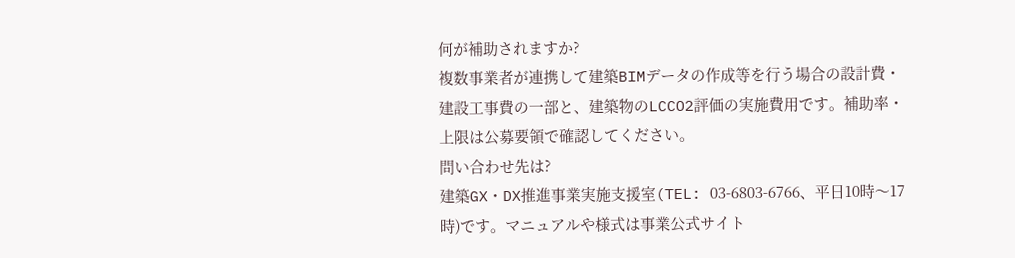何が補助されますか?
複数事業者が連携して建築BIMデータの作成等を行う場合の設計費・建設工事費の一部と、建築物のLCCO2評価の実施費用です。補助率・上限は公募要領で確認してください。
問い合わせ先は?
建築GX・DX推進事業実施支援室(TEL: 03-6803-6766、平日10時〜17時)です。マニュアルや様式は事業公式サイト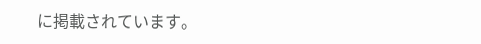に掲載されています。